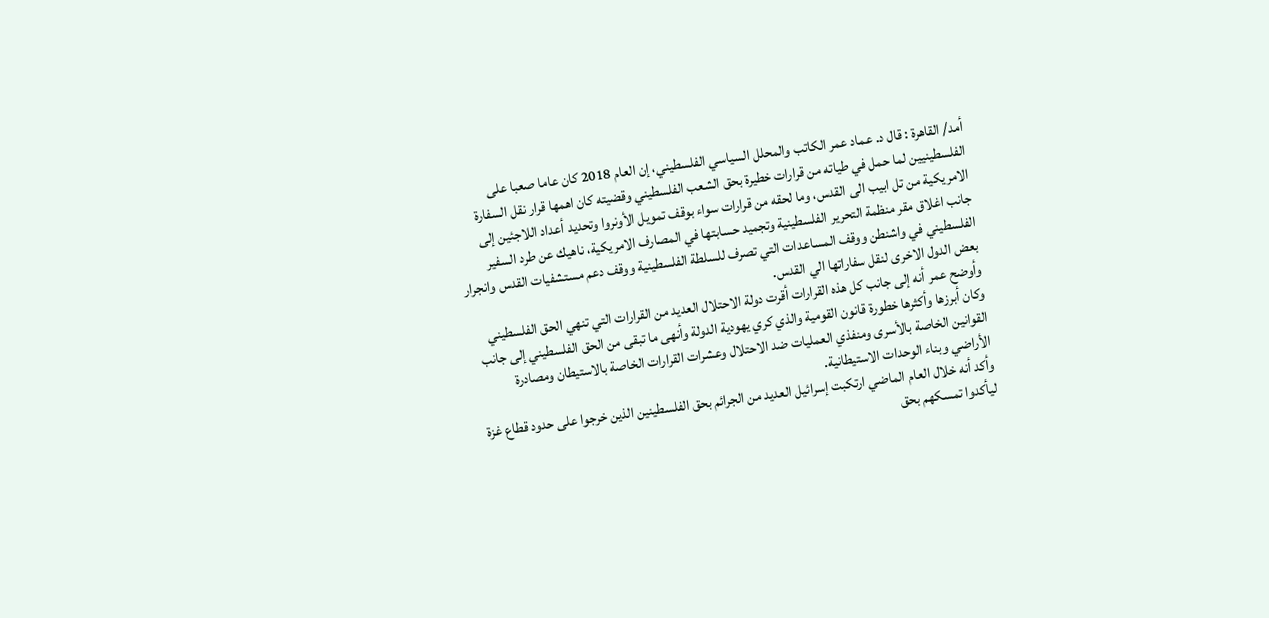أمد/ القاهرة : قال د. عماد عمر الكاتب والمحلل السياسي الفلسطيني، إن العام 2018 كان عاما صعبا على الفلسطينيين لما حمل في طياته من قرارات خطيرة بحق الشعب الفلسطيني وقضيته كان اهمها قرار نقل السفارة الامريكية من تل ابيب الى القدس، وما لحقه من قرارات سواء بوقف تمويل الأونروا وتحديد أعداد اللاجئين إلى جانب اغلاق مقر منظمة التحرير الفلسطينية وتجميد حسابتها في المصارف الامريكية، ناهيك عن طرد السفير الفلسطيني في واشنطن ووقف المساعدات التي تصرف للسلطة الفلسطينية ووقف دعم مستشفيات القدس وانجرار بعض الدول الاخرى لنقل سفاراتها الي القدس.
وأوضح عمر أنه إلى جانب كل هذه القرارات أقرت دولة الاحتلال العديد من القرارات التي تنهي الحق الفلسطيني وكان أبرزها وأكثرها خطورة قانون القومية والذي كري يهودية الدولة وأنهى ما تبقى من الحق الفلسطيني إلى جانب القوانين الخاصة بالأسرى ومنفذي العمليات ضد الاحتلال وعشرات القرارات الخاصة بالاستيطان ومصادرة الأراضي وبناء الوحدات الاستيطانية.
وأكد أنه خلال العام الماضي ارتكبت إسرائيل العديد من الجرائم بحق الفلسطينين الذين خرجوا على حدود قطاع غزة ليأكدوا تمسكهم بحق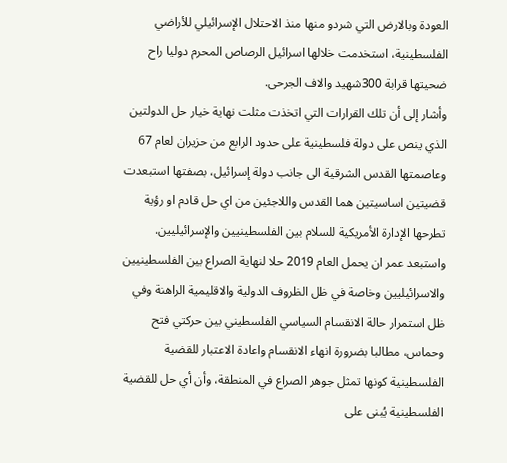العودة وبالارض التي شردو منها منذ الاحتلال الإسرائيلي للأراضي الفلسطينية، استخدمت خلالها اسرائيل الرصاص المحرم دوليا راح ضحيتها قرابة 300شهيد والاف الجرحى.
وأشار إلى أن تلك القرارات التي اتخذت مثلت نهاية خيار حل الدولتين الذي ينص على دولة فلسطينية على حدود الرابع من حزيران لعام 67 وعاصمتها القدس الشرقية الى جانب دولة إسرائيل، بصفتها استبعدت قضيتين اساسيتين هما القدس واللاجئين من اي حل قادم او رؤية تطرحها الإدارة الأمريكية للسلام بين الفلسطينيين والإسرائيليين.
واستبعد عمر ان يحمل العام 2019 حلا لنهاية الصراع بين الفلسطينيين والاسرائيليين وخاصة في ظل الظروف الدولية والاقليمية الراهنة وفي ظل استمرار حالة الانقسام السياسي الفلسطيني بين حركتي فتح وحماس، مطالبا بضرورة انهاء الانقسام واعادة الاعتبار للقضية الفلسطينية كونها تمثل جوهر الصراع في المنطقة، وأن أي حل للقضية الفلسطينية يُبنى على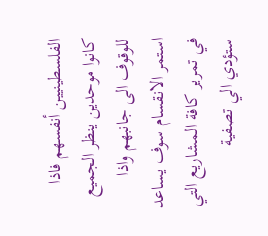الفلسطينيين أنفسهم فاذا كانوا موحدين ينظر الجميع للوقوف الى جانبهم واذا استمر الانقسام سوف يساعد في تمرير كافة المشاريع التي ستؤدي الي تصفية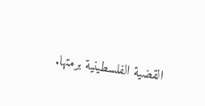القضية الفلسطينية برمتها.